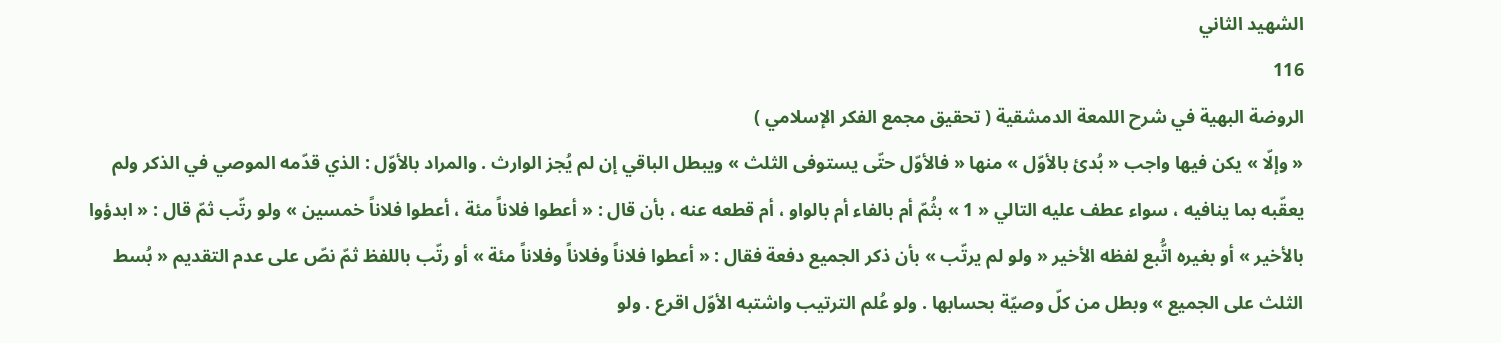الشهيد الثاني
116
الروضة البهية في شرح اللمعة الدمشقية ( تحقيق مجمع الفكر الإسلامي )
« وإلّا » يكن فيها واجب « بُدئ بالأوّل » منها « فالأوّل حتّى يستوفى الثلث » ويبطل الباقي إن لم يُجز الوارث . والمراد بالأوّل : الذي قدّمه الموصي في الذكر ولم يعقّبه بما ينافيه ، سواء عطف عليه التالي « 1 » بثُمّ أم بالفاء أم بالواو ، أم قطعه عنه ، بأن قال : « أعطوا فلاناً مئة ، أعطوا فلاناً خمسين » ولو رتّب ثمّ قال : « ابدؤوا بالأخير » أو بغيره اتُّبع لفظه الأخير « ولو لم يرتّب » بأن ذكر الجميع دفعة فقال : « أعطوا فلاناً وفلاناً وفلاناً مئة » أو رتّب باللفظ ثمّ نصّ على عدم التقديم « بُسط الثلث على الجميع » وبطل من كلّ وصيّة بحسابها . ولو عُلم الترتيب واشتبه الأوّل اقرع . ولو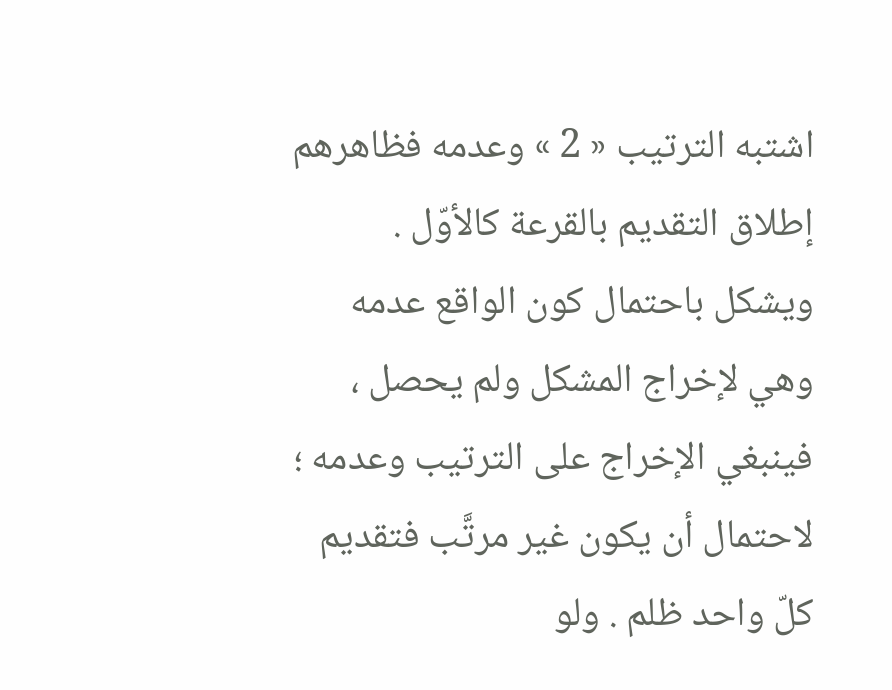اشتبه الترتيب « 2 » وعدمه فظاهرهم إطلاق التقديم بالقرعة كالأوّل . ويشكل باحتمال كون الواقع عدمه وهي لإخراج المشكل ولم يحصل ، فينبغي الإخراج على الترتيب وعدمه ؛ لاحتمال أن يكون غير مرتَّب فتقديم كلّ واحد ظلم . ولو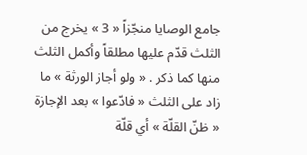جامع الوصايا منجّزاً « 3 » يخرج من الثلث قدّم عليها مطلقاً وأكمل الثلث منها كما ذكر . « ولو أجاز الورثة » ما زاد على الثلث « فادّعوا » بعد الإجازة « ظنّ القلّة » أي قلّة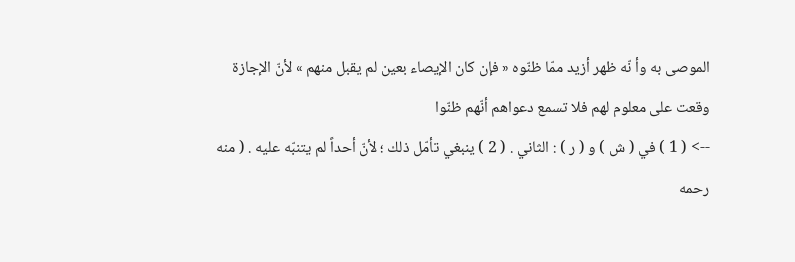الموصى به وأ نّه ظهر أزيد ممّا ظنّوه « فإن كان الإيصاء بعين لم يقبل منهم » لأنّ الإجازة وقعت على معلوم لهم فلا تسمع دعواهم أنّهم ظنّوا
--> ( 1 ) في ( ش ) و ( ر ) : الثاني . ( 2 ) ينبغي تأمّل ذلك ؛ لأنّ أحداً لم يتنبّه عليه . ( منه رحمه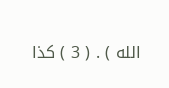الله ) . ( 3 ) كذا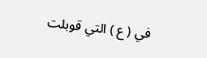في ( ع ) التي قوبلت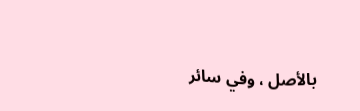بالأصل ، وفي سائر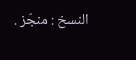النسخ : منجّز .